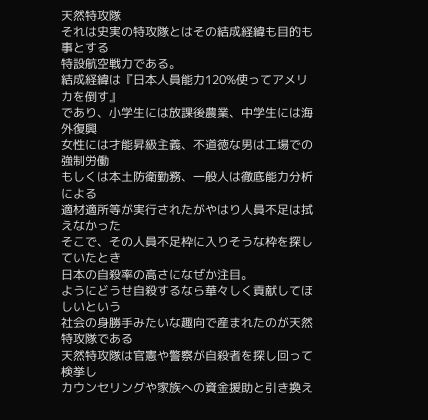天然特攻隊
それは史実の特攻隊とはその結成経緯も目的も事とする
特設航空戦力である。
結成経緯は『日本人員能力120%使ってアメリカを倒す』
であり、小学生には放課後農業、中学生には海外復興
女性には才能昇級主義、不道徳な男は工場での強制労働
もしくは本土防衛勤務、一般人は徹底能力分析による
適材適所等が実行されたがやはり人員不足は拭えなかった
そこで、その人員不足枠に入りそうな枠を探していたとき
日本の自殺率の高さになぜか注目。
ようにどうせ自殺するなら華々しく貢献してほしいという
社会の身勝手みたいな趣向で産まれたのが天然特攻隊である
天然特攻隊は官憲や警察が自殺者を探し回って検挙し
カウンセリングや家族への資金援助と引き換え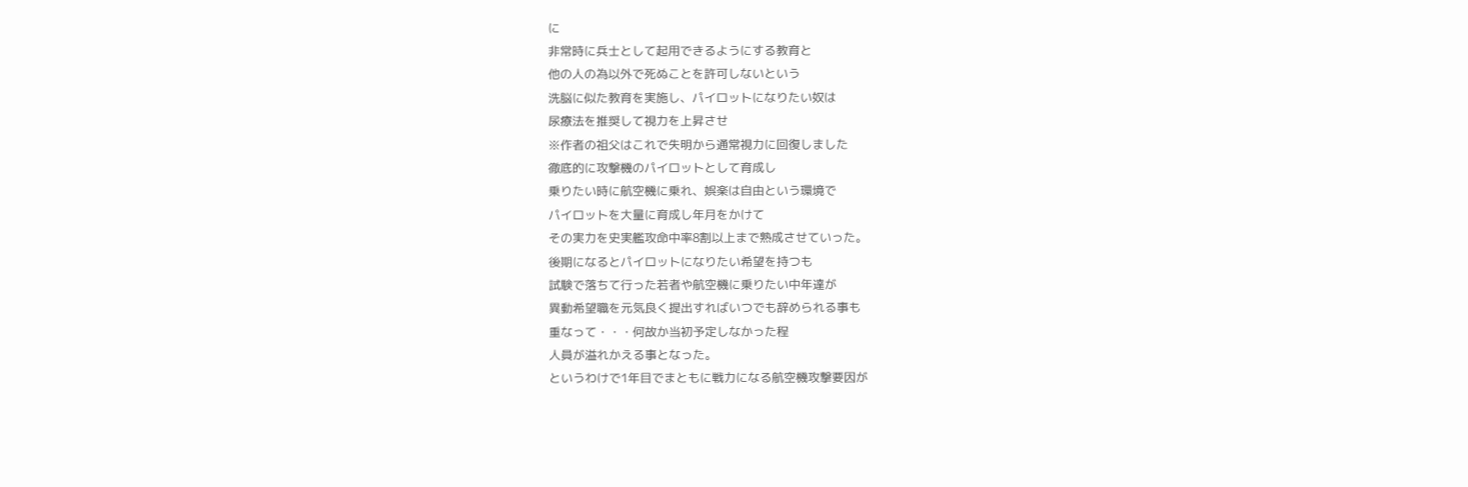に
非常時に兵士として起用できるようにする教育と
他の人の為以外で死ぬことを許可しないという
洗脳に似た教育を実施し、パイロットになりたい奴は
尿療法を推奨して視力を上昇させ
※作者の祖父はこれで失明から通常視力に回復しました
徹底的に攻撃機のパイロットとして育成し
乗りたい時に航空機に乗れ、娯楽は自由という環境で
パイロットを大量に育成し年月をかけて
その実力を史実艦攻命中率8割以上まで熟成させていった。
後期になるとパイロットになりたい希望を持つも
試験で落ちて行った若者や航空機に乗りたい中年達が
異動希望職を元気良く提出すればいつでも辞められる事も
重なって・・・何故か当初予定しなかった程
人員が溢れかえる事となった。
というわけで1年目でまともに戦力になる航空機攻撃要因が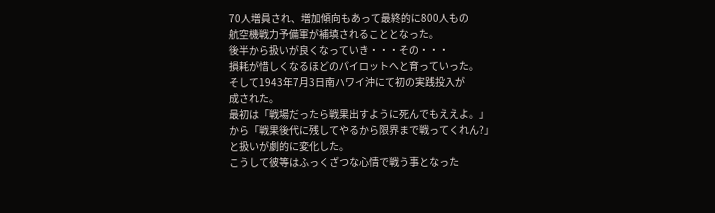70人増員され、増加傾向もあって最終的に800人もの
航空機戦力予備軍が補填されることとなった。
後半から扱いが良くなっていき・・・その・・・
損耗が惜しくなるほどのパイロットへと育っていった。
そして1943年7月3日南ハワイ沖にて初の実践投入が
成された。
最初は「戦場だったら戦果出すように死んでもええよ。」
から「戦果後代に残してやるから限界まで戦ってくれん?」
と扱いが劇的に変化した。
こうして彼等はふっくざつな心情で戦う事となった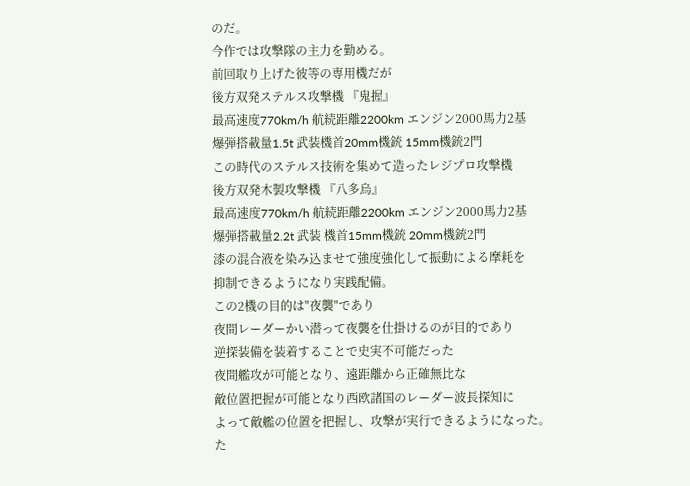のだ。
今作では攻撃隊の主力を勤める。
前回取り上げた彼等の専用機だが
後方双発ステルス攻撃機 『鬼握』
最高速度770km/h 航続距離2200km エンジン2000馬力2基
爆弾搭載量1.5t 武装機首20mm機銃 15mm機銃2門
この時代のステルス技術を集めて造ったレジプロ攻撃機
後方双発木製攻撃機 『八多烏』
最高速度770km/h 航続距離2200km エンジン2000馬力2基
爆弾搭載量2.2t 武装 機首15mm機銃 20mm機銃2門
漆の混合液を染み込ませて強度強化して振動による摩耗を
抑制できるようになり実践配備。
この2機の目的は"夜襲"であり
夜間レーダーかい潜って夜襲を仕掛けるのが目的であり
逆探装備を装着することで史実不可能だった
夜間艦攻が可能となり、遠距離から正確無比な
敵位置把握が可能となり西欧諸国のレーダー波長探知に
よって敵艦の位置を把握し、攻撃が実行できるようになった。
た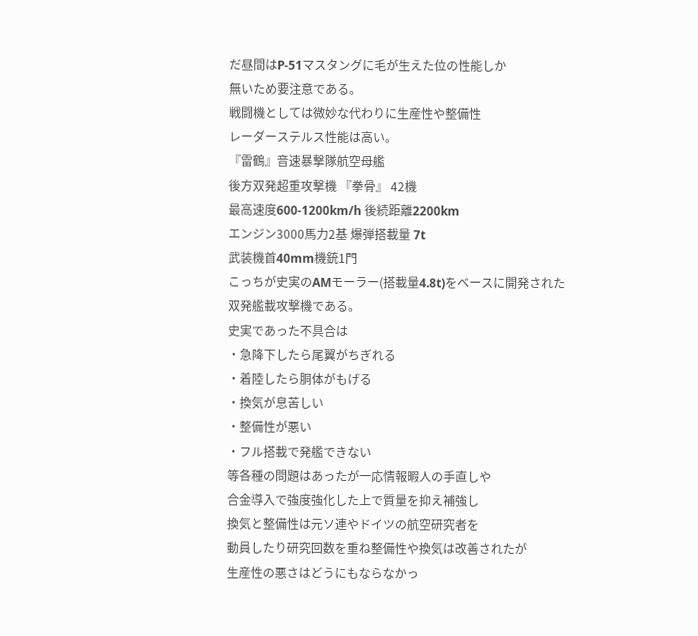だ昼間はP-51マスタングに毛が生えた位の性能しか
無いため要注意である。
戦闘機としては微妙な代わりに生産性や整備性
レーダーステルス性能は高い。
『雷鶴』音速暴撃隊航空母艦
後方双発超重攻撃機 『拳骨』 42機
最高速度600-1200km/h 後続距離2200km
エンジン3000馬力2基 爆弾搭載量 7t
武装機首40mm機銃1門
こっちが史実のAMモーラー(搭載量4.8t)をベースに開発された
双発艦載攻撃機である。
史実であった不具合は
・急降下したら尾翼がちぎれる
・着陸したら胴体がもげる
・換気が息苦しい
・整備性が悪い
・フル搭載で発艦できない
等各種の問題はあったが一応情報暇人の手直しや
合金導入で強度強化した上で質量を抑え補強し
換気と整備性は元ソ連やドイツの航空研究者を
動員したり研究回数を重ね整備性や換気は改善されたが
生産性の悪さはどうにもならなかっ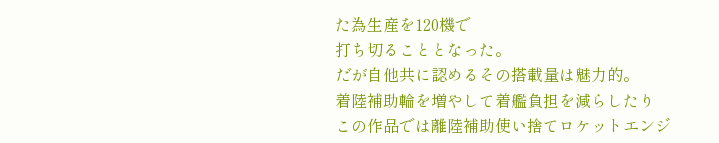た為生産を120機で
打ち切ることとなった。
だが自他共に認めるその搭載量は魅力的。
着陸補助輪を増やして着艦負担を減らしたり
この作品では離陸補助使い捨てロケットエンジ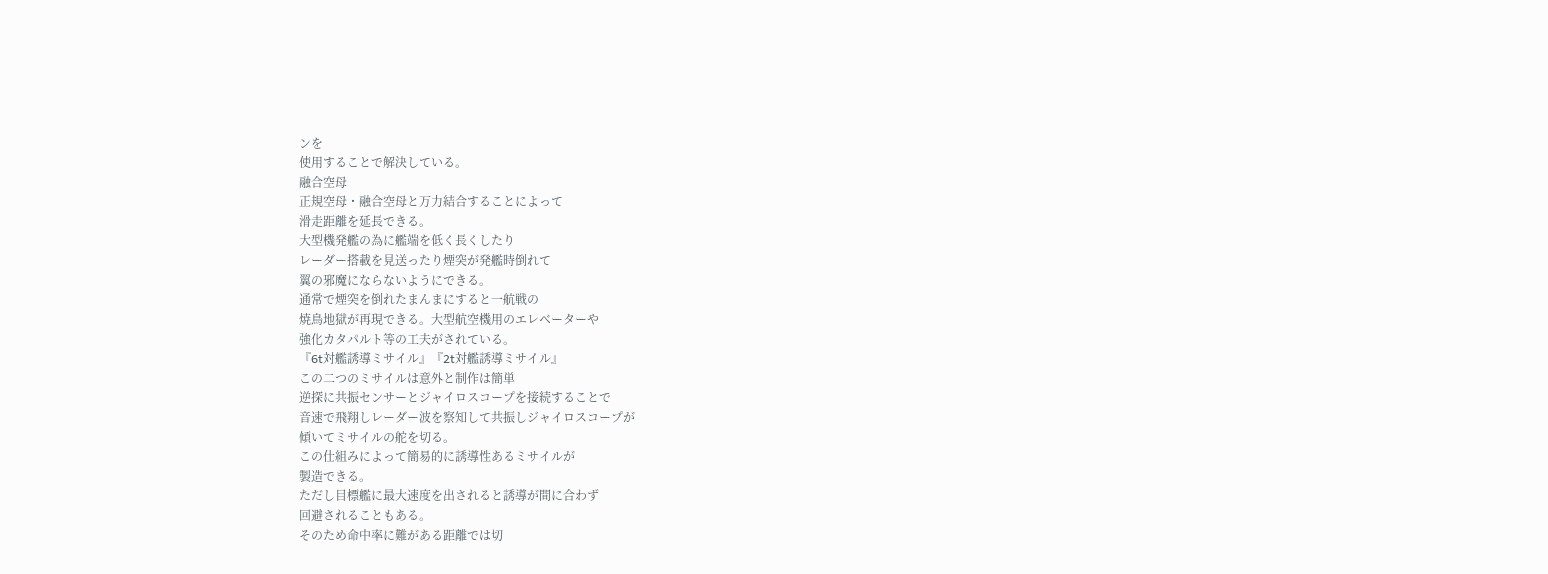ンを
使用することで解決している。
融合空母
正規空母・融合空母と万力結合することによって
滑走距離を延長できる。
大型機発艦の為に艦端を低く長くしたり
レーダー搭載を見送ったり煙突が発艦時倒れて
翼の邪魔にならないようにできる。
通常で煙突を倒れたまんまにすると一航戦の
焼鳥地獄が再現できる。大型航空機用のエレベーターや
強化カタパルト等の工夫がされている。
『6t対艦誘導ミサイル』『2t対艦誘導ミサイル』
この二つのミサイルは意外と制作は簡単
逆探に共振センサーとジャイロスコープを接続することで
音速で飛翔しレーダー波を察知して共振しジャイロスコープが
傾いてミサイルの舵を切る。
この仕組みによって簡易的に誘導性あるミサイルが
製造できる。
ただし目標艦に最大速度を出されると誘導が間に合わず
回避されることもある。
そのため命中率に難がある距離では切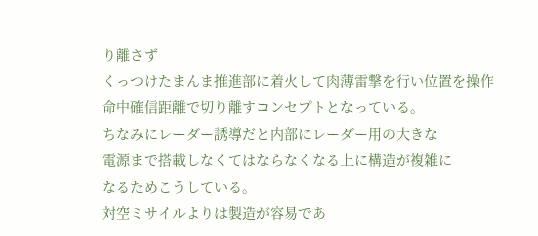り離さず
くっつけたまんま推進部に着火して肉薄雷撃を行い位置を操作
命中確信距離で切り離すコンセプトとなっている。
ちなみにレーダー誘導だと内部にレーダー用の大きな
電源まで搭載しなくてはならなくなる上に構造が複雑に
なるためこうしている。
対空ミサイルよりは製造が容易であ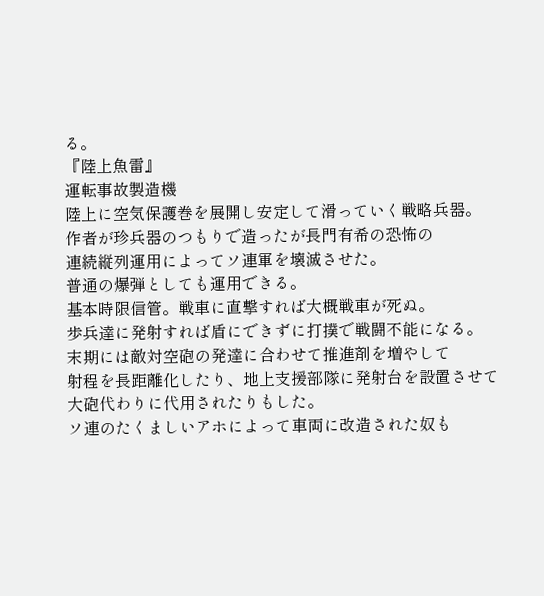る。
『陸上魚雷』
運転事故製造機
陸上に空気保護巻を展開し安定して滑っていく戦略兵器。
作者が珍兵器のつもりで造ったが長門有希の恐怖の
連続縦列運用によってソ連軍を壊滅させた。
普通の爆弾としても運用できる。
基本時限信管。戦車に直撃すれば大概戦車が死ぬ。
歩兵達に発射すれば盾にできずに打撲で戦闘不能になる。
末期には敵対空砲の発達に合わせて推進剤を増やして
射程を長距離化したり、地上支援部隊に発射台を設置させて
大砲代わりに代用されたりもした。
ソ連のたくましいアホによって車両に改造された奴も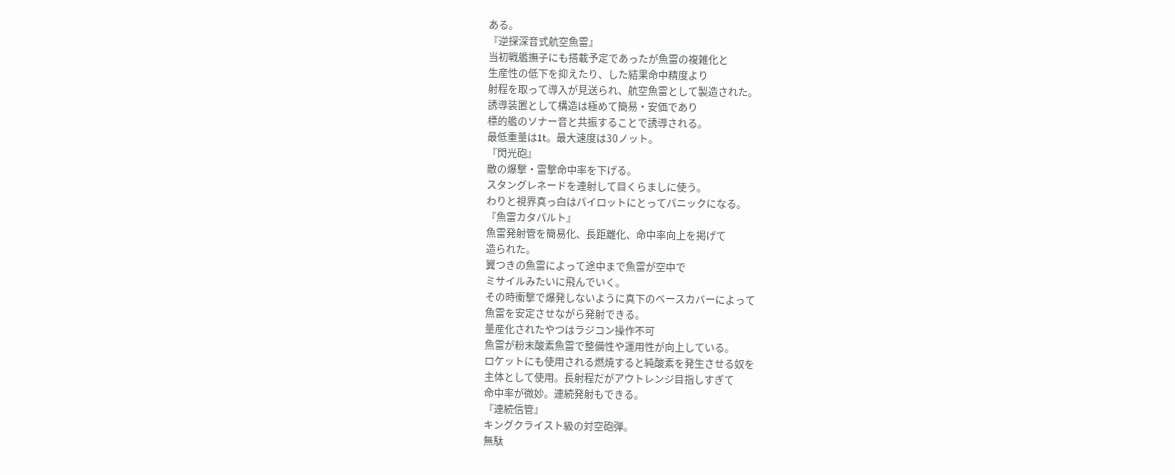ある。
『逆探深音式航空魚雷』
当初戦艦撫子にも搭載予定であったが魚雷の複雑化と
生産性の低下を抑えたり、した結果命中精度より
射程を取って導入が見送られ、航空魚雷として製造された。
誘導装置として構造は極めて簡易・安価であり
標的艦のソナー音と共振することで誘導される。
最低重量は1t。最大速度は30ノット。
『閃光砲』
敵の爆撃・雷撃命中率を下げる。
スタングレネードを連射して目くらましに使う。
わりと視界真っ白はパイロットにとってパニックになる。
『魚雷カタパルト』
魚雷発射管を簡易化、長距離化、命中率向上を掲げて
造られた。
翼つきの魚雷によって途中まで魚雷が空中で
ミサイルみたいに飛んでいく。
その時衝撃で爆発しないように真下のベースカバーによって
魚雷を安定させながら発射できる。
量産化されたやつはラジコン操作不可
魚雷が粉末酸素魚雷で整備性や運用性が向上している。
ロケットにも使用される燃焼すると純酸素を発生させる奴を
主体として使用。長射程だがアウトレンジ目指しすぎて
命中率が微妙。連続発射もできる。
『連続信管』
キングクライスト級の対空砲弾。
無駄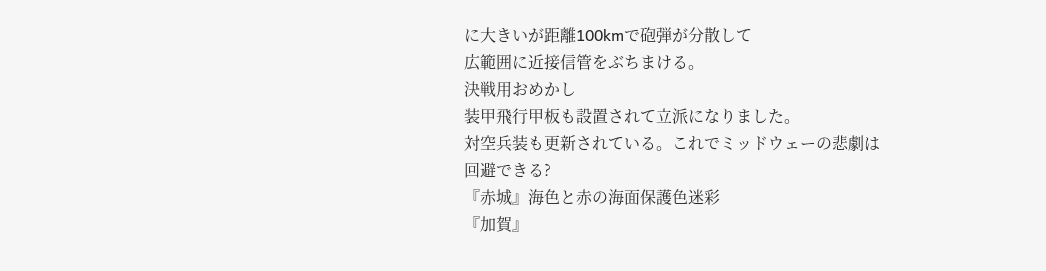に大きいが距離100kmで砲弾が分散して
広範囲に近接信管をぶちまける。
決戦用おめかし
装甲飛行甲板も設置されて立派になりました。
対空兵装も更新されている。これでミッドウェーの悲劇は
回避できる?
『赤城』海色と赤の海面保護色迷彩
『加賀』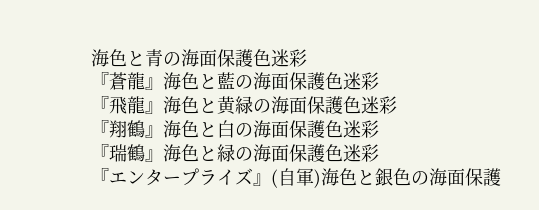海色と青の海面保護色迷彩
『蒼龍』海色と藍の海面保護色迷彩
『飛龍』海色と黄緑の海面保護色迷彩
『翔鶴』海色と白の海面保護色迷彩
『瑞鶴』海色と緑の海面保護色迷彩
『エンタープライズ』(自軍)海色と銀色の海面保護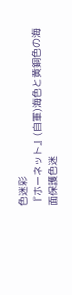色迷彩
『ホーネット』(自軍)海色と黄銅色の海面保護色迷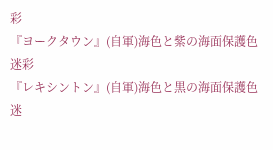彩
『ヨークタウン』(自軍)海色と紫の海面保護色迷彩
『レキシントン』(自軍)海色と黒の海面保護色迷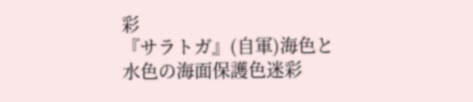彩
『サラトガ』(自軍)海色と水色の海面保護色迷彩